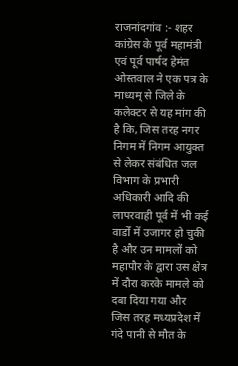राजनांदगांव :- शहर कांग्रेस के पूर्व महामंत्री एवं पूर्व पार्षद हेमंत ओस्तवाल ने एक पत्र के माध्यम् से जिले के कलेक्टर से यह मांग की है कि, जिस तरह नगर निगम में निगम आयुक्त से लेकर संबंधित जल विभाग के प्रभारी अधिकारी आदि की लापरवाही पूर्व में भी कई वार्डों में उजागर हो चुकी है और उन मामलों को महापौर के द्वारा उस क्षेत्र में दौरा करके मामले को दबा दिया गया और जिस तरह मध्यप्रदेश में गंदे पानी से मौत के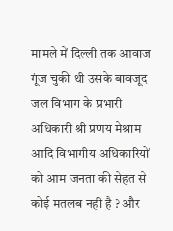मामले में दिल्ली तक आवाज गूंज चुकी थी उसके बावजूद जल विभाग के प्रभारी अधिकारी श्री प्रणय मेश्राम आदि विभागीय अधिकारियों को आम जनता की सेहत से कोई मतलब नही है ? और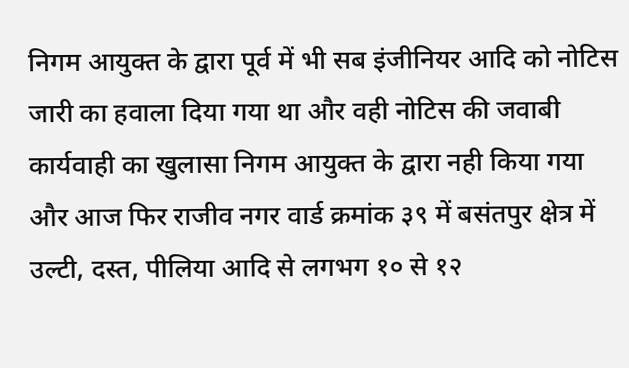निगम आयुक्त के द्वारा पूर्व में भी सब इंजीनियर आदि को नोटिस जारी का हवाला दिया गया था और वही नोटिस की जवाबी कार्यवाही का खुलासा निगम आयुक्त के द्वारा नही किया गया और आज फिर राजीव नगर वार्ड क्रमांक ३९ में बसंतपुर क्षेत्र में उल्टी, दस्त, पीलिया आदि से लगभग १० से १२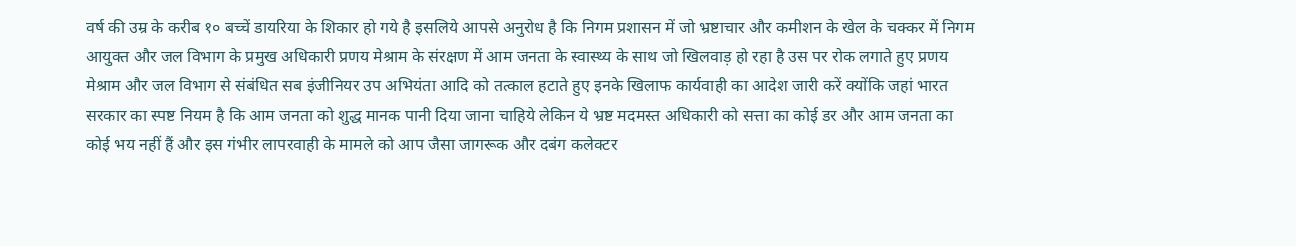वर्ष की उम्र के करीब १० बच्चें डायरिया के शिकार हो गये है इसलिये आपसे अनुरोध है कि निगम प्रशासन में जो भ्रष्टाचार और कमीशन के खेल के चक्कर में निगम आयुक्त और जल विभाग के प्रमुख अधिकारी प्रणय मेश्राम के संरक्षण में आम जनता के स्वास्थ्य के साथ जो खिलवाड़ हो रहा है उस पर रोक लगाते हुए प्रणय मेश्राम और जल विभाग से संबंधित सब इंजीनियर उप अभियंता आदि को तत्काल हटाते हुए इनके खिलाफ कार्यवाही का आदेश जारी करें क्योंकि जहां भारत सरकार का स्पष्ट नियम है कि आम जनता को शुद्ध मानक पानी दिया जाना चाहिये लेकिन ये भ्रष्ट मदमस्त अधिकारी को सत्ता का कोई डर और आम जनता का कोई भय नहीं हैं और इस गंभीर लापरवाही के मामले को आप जैसा जागरूक और दबंग कलेक्टर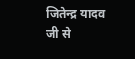जितेन्द्र यादव जी से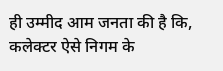ही उम्मीद आम जनता की है कि, कलेक्टर ऐसे निगम के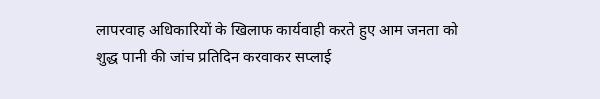लापरवाह अधिकारियों के खिलाफ कार्यवाही करते हुए आम जनता को शुद्ध पानी की जांच प्रतिदिन करवाकर सप्लाई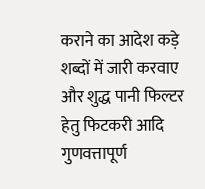कराने का आदेश कड़े शब्दों में जारी करवाए और शुद्ध पानी फिल्टर हेतु फिटकरी आदि गुणवत्तापूर्ण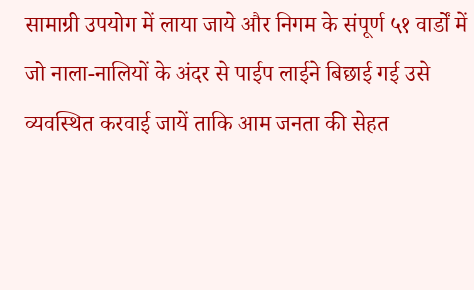सामाग्री उपयोग में लाया जाये और निगम के संपूर्ण ५१ वार्डों में जो नाला-नालियों के अंदर से पाईप लाईने बिछाई गई उसे व्यवस्थित करवाई जायें ताकि आम जनता की सेहत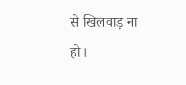से खिलवाड़ ना हो।